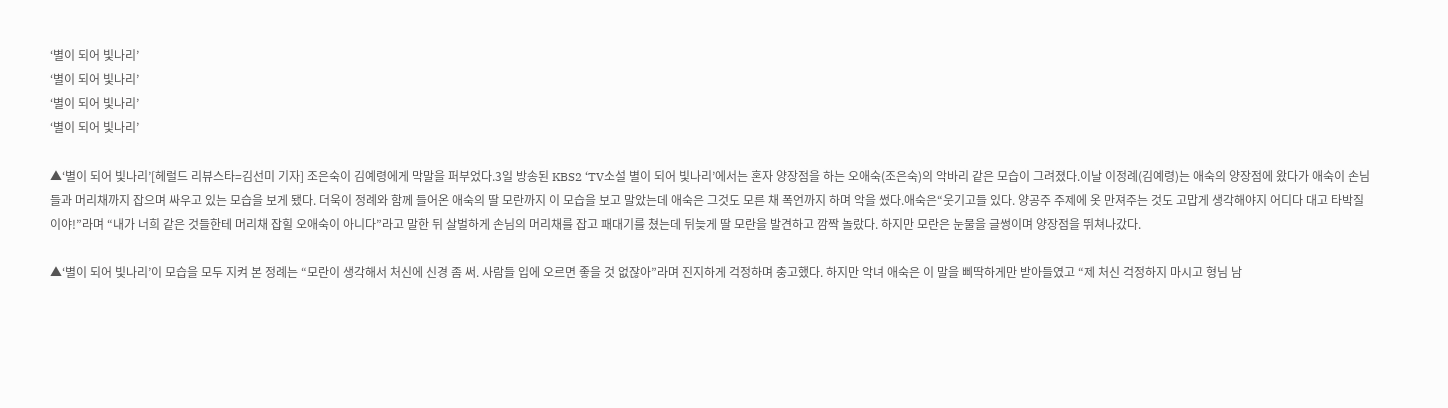‘별이 되어 빛나리’
‘별이 되어 빛나리’
‘별이 되어 빛나리’
‘별이 되어 빛나리’

▲‘별이 되어 빛나리’[헤럴드 리뷰스타=김선미 기자] 조은숙이 김예령에게 막말을 퍼부었다.3일 방송된 KBS2 ‘TV소설 별이 되어 빛나리’에서는 혼자 양장점을 하는 오애숙(조은숙)의 악바리 같은 모습이 그려졌다.이날 이정례(김예령)는 애숙의 양장점에 왔다가 애숙이 손님들과 머리채까지 잡으며 싸우고 있는 모습을 보게 됐다. 더욱이 정례와 함께 들어온 애숙의 딸 모란까지 이 모습을 보고 말았는데 애숙은 그것도 모른 채 폭언까지 하며 악을 썼다.애숙은“웃기고들 있다. 양공주 주제에 옷 만져주는 것도 고맙게 생각해야지 어디다 대고 타박질이야!”라며 “내가 너희 같은 것들한테 머리채 잡힐 오애숙이 아니다”라고 말한 뒤 살벌하게 손님의 머리채를 잡고 패대기를 쳤는데 뒤늦게 딸 모란을 발견하고 깜짝 놀랐다. 하지만 모란은 눈물을 글썽이며 양장점을 뛰쳐나갔다.

▲‘별이 되어 빛나리’이 모습을 모두 지켜 본 정례는 “모란이 생각해서 처신에 신경 좀 써. 사람들 입에 오르면 좋을 것 없잖아”라며 진지하게 걱정하며 충고했다. 하지만 악녀 애숙은 이 말을 삐딱하게만 받아들였고 “제 처신 걱정하지 마시고 형님 남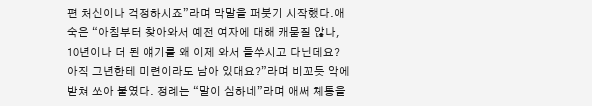편 처신이나 걱정하시죠”라며 막말을 퍼붓기 시작했다.애숙은 “아침부터 찾아와서 예전 여자에 대해 캐묻질 않나, 10년이나 더 된 얘기를 왜 이제 와서 들쑤시고 다닌데요? 아직 그년한테 미련이라도 남아 있대요?”라며 비꼬듯 악에 받쳐 쏘아 붙였다. 정례는 “말이 심하네”라며 애써 체통을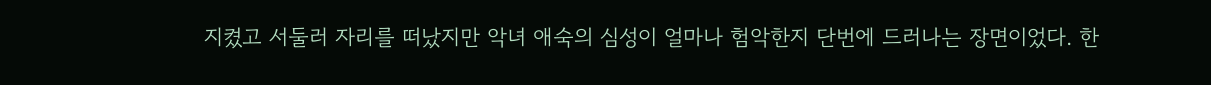지켰고 서둘러 자리를 떠났지만 악녀 애숙의 심성이 얼마나 험악한지 단번에 드러나는 장면이었다. 한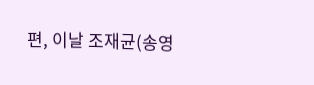편, 이날 조재균(송영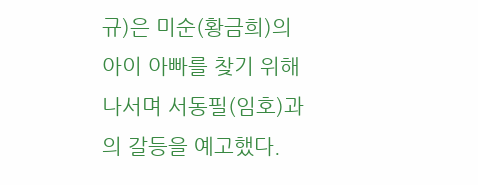규)은 미순(황금희)의 아이 아빠를 찾기 위해 나서며 서동필(임호)과의 갈등을 예고했다.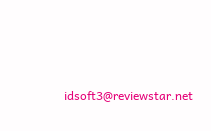idsoft3@reviewstar.net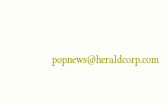popnews@heraldcorp.com